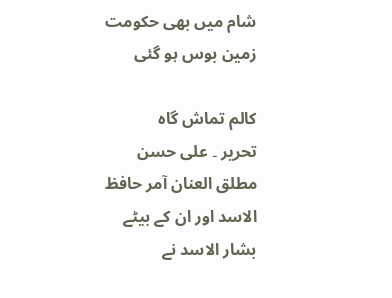شام میں بھی حکومت زمین بوس ہو گئی

کالم تماش گاہ
تحریر ۔ علی حسن
مطلق العنان آمر حافظ الاسد اور ان کے بیٹے بشار الاسد نے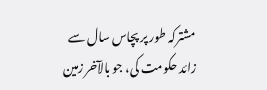مشترکہ طور پر پچاس سال سے زائد حکومت کی، جو بالآخر زمین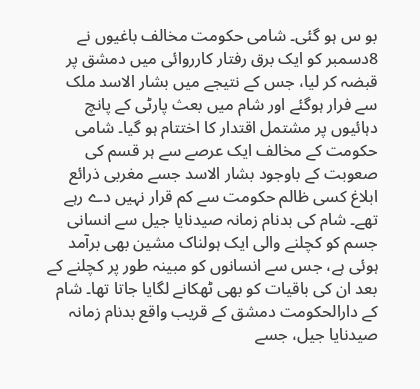بو س ہو گئی۔ شامی حکومت مخالف باغیوں نے 8دسمبر کو ایک برق رفتار کارروائی میں دمشق پر قبضہ کر لیا، جس کے نتیجے میں بشار الاسد ملک سے فرار ہوگئے اور شام میں بعث پارٹی کے پانچ دہائیوں پر مشتمل اقتدار کا اختتام ہو گیا۔ شامی حکومت کے مخالف ایک عرصے سے ہر قسم کی صعوبت کے باوجود بشار الاسد جسے مغربی ذرائع ابلاغ کسی ظالم حکومت سے کم قرار نہیں دے رہے تھے۔ شام کی بدنام زمانہ صیدنایا جیل سے انسانی جسم کو کچلنے والی ایک ہولناک مشین بھی برآمد ہوئی ہے، جس سے انسانوں کو مبینہ طور پر کچلنے کے بعد ان کی باقیات کو بھی ٹھکانے لگایا جاتا تھا۔ شام کے دارالحکومت دمشق کے قریب واقع بدنام زمانہ صیدنایا جیل، جسے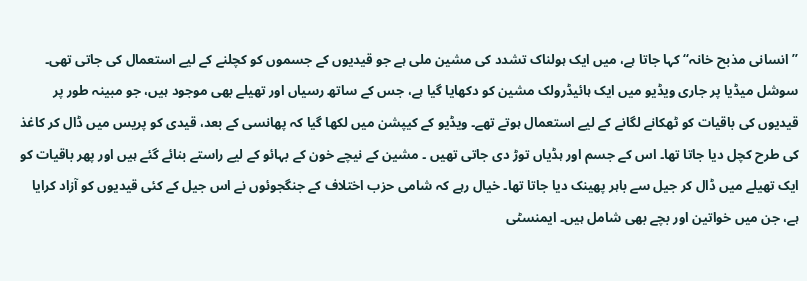’’ انسانی مذبح خانہ‘‘ کہا جاتا ہے، میں ایک ہولناک تشدد کی مشین ملی ہے جو قیدیوں کے جسموں کو کچلنے کے لیے استعمال کی جاتی تھی۔ سوشل میڈیا پر جاری ویڈیو میں ایک ہائیڈرولک مشین کو دکھایا گیا ہے، جس کے ساتھ رسیاں اور تھیلے بھی موجود ہیں، جو مبینہ طور پر قیدیوں کی باقیات کو ٹھکانے لگانے کے لیے استعمال ہوتے تھے۔ ویڈیو کے کیپشن میں لکھا گیا کہ پھانسی کے بعد، قیدی کو پریس میں ڈال کر کاغذ کی طرح کچل دیا جاتا تھا۔ اس کے جسم اور ہڈیاں توڑ دی جاتی تھیں ۔ مشین کے نیچے خون کے بہائو کے لیے راستے بنائے گئے ہیں اور پھر باقیات کو ایک تھیلے میں ڈال کر جیل سے باہر پھینک دیا جاتا تھا۔ خیال رہے کہ شامی حزب اختلاف کے جنگجوئوں نے اس جیل کے کئی قیدیوں کو آزاد کرایا ہے، جن میں خواتین اور بچے بھی شامل ہیں۔ ایمنسٹی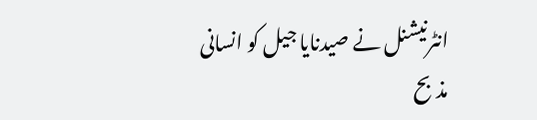انٹرنیشنل نے صیدنایا جیل کو انسانی مذبح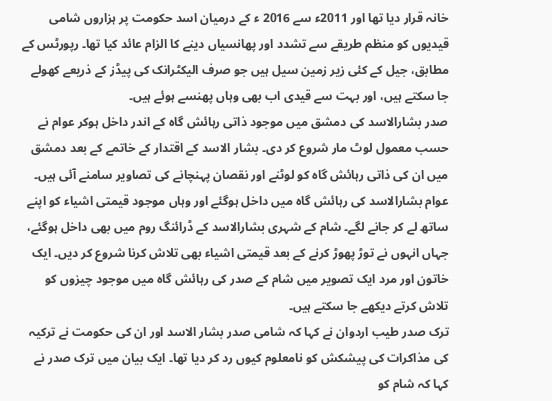خانہ قرار دیا تھا اور 2011ء سے 2016 ء کے درمیان اسد حکومت پر ہزاروں شامی قیدیوں کو منظم طریقے سے تشدد اور پھانسیاں دینے کا الزام عائد کیا تھا۔ رپورٹس کے مطابق، جیل کے کئی زیر زمین سیل ہیں جو صرف الیکٹرانک کی پیڈز کے ذریعے کھولے جا سکتے ہیں، اور بہت سے قیدی اب بھی وہاں پھنسے ہوئے ہیں۔
صدر بشارالاسد کی دمشق میں موجود ذاتی رہائش گاہ کے اندر داخل ہوکر عوام نے حسب معمول لوٹ مار شروع کر دی۔ بشار الاسد کے اقتدار کے خاتمے کے بعد دمشق میں ان کی ذاتی رہائش گاہ کو لوٹنے اور نقصان پہنچانے کی تصاویر سامنے آئی ہیں۔ عوام بشارالاسد کی رہائش گاہ میں داخل ہوگئے اور وہاں موجود قیمتی اشیاء کو اپنے ساتھ لے کر جانے لگے۔ شام کے شہری بشارالاسد کے ڈرائنگ روم میں بھی داخل ہوگئے، جہاں انہوں نے توڑ پھوڑ کرنے کے بعد قیمتی اشیاء بھی تلاش کرنا شروع کر دیں۔ ایک خاتون اور مرد ایک تصویر میں شام کے صدر کی رہائش گاہ میں موجود چیزوں کو تلاش کرتے دیکھے جا سکتے ہیں۔
ترک صدر طیب اردوان نے کہا کہ شامی صدر بشار الاسد اور ان کی حکومت نے ترکیہ کی مذاکرات کی پیشکش کو نامعلوم کیوں رد کر دیا تھا۔ ایک بیان میں ترک صدر نے کہا کہ شام کو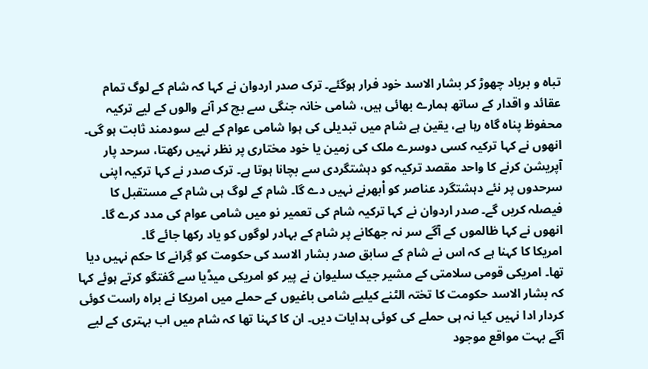تباہ و برباد چھوڑ کر بشار الاسد خود فرار ہوگئے۔ ترک صدر اردوان نے کہا کہ شام کے لوگ تمام عقائد و اقدار کے ساتھ ہمارے بھائی ہیں، شامی خانہ جنگی سے بچ کر آنے والوں کے لیے ترکیہ محفوظ پناہ گاہ رہا ہے، یقین ہے شام میں تبدیلی کی ہوا شامی عوام کے لیے سودمند ثابت ہو گی۔ انھوں نے کہا ترکیہ کسی دوسرے ملک کی زمین یا خود مختاری پر نظر نہیں رکھتا، سرحد پار آپریشن کرنے کا واحد مقصد ترکیہ کو دہشتگردی سے بچانا ہوتا ہے۔ ترک صدر نے کہا ترکیہ اپنی سرحدوں پر نئے دہشتگرد عناصر کو اْبھرنے نہیں دے گا۔ شام کے لوگ ہی شام کے مستقبل کا فیصلہ کریں گے۔ صدر اردوان نے کہا ترکیہ شام کی تعمیر نو میں شامی عوام کی مدد کرے گا۔ انھوں نے کہا ظالموں کے آگے سر نہ جھکانے پر شام کے بہادر لوگوں کو یاد رکھا جائے گا۔
امریکا کا کہنا ہے کہ اس نے شام کے سابق صدر بشار الاسد کی حکومت کو گِرانے کا حکم نہیں دیا تھا۔ امریکی قومی سلامتی کے مشیر جیک سلیوان نے پیر کو امریکی میڈیا سے گفتگو کرتے ہوئے کہا کہ بشار الاسد حکومت کا تختہ الٹنے کیلیے شامی باغیوں کے حملے میں امریکا نے براہ راست کوئی کردار ادا نہیں کیا نہ ہی حملے کی کوئی ہدایات دیں۔ ان کا کہنا تھا کہ شام میں اب بہتری کے لیے آگے بہت مواقع موجود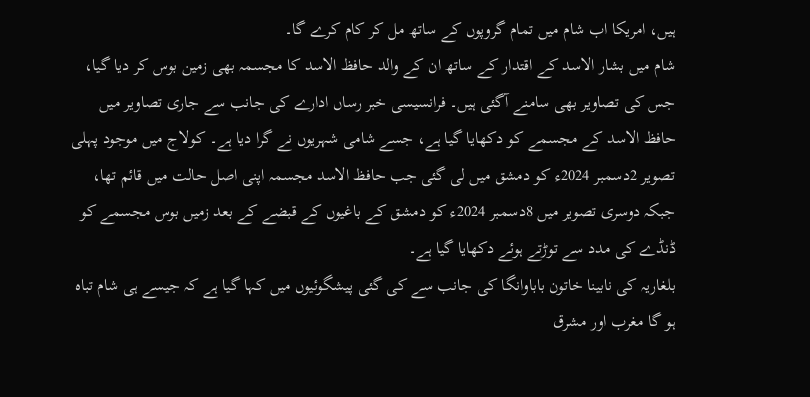ہیں، امریکا اب شام میں تمام گروپوں کے ساتھ مل کر کام کرے گا۔
شام میں بشار الاسد کے اقتدار کے ساتھ ان کے والد حافظ الاسد کا مجسمہ بھی زمین بوس کر دیا گیا، جس کی تصاویر بھی سامنے آگئی ہیں۔ فرانسیسی خبر رساں ادارے کی جانب سے جاری تصاویر میں حافظ الاسد کے مجسمے کو دکھایا گیا ہے، جسے شامی شہریوں نے گرا دیا ہے۔ کولاج میں موجود پہلی تصویر 2دسمبر 2024ء کو دمشق میں لی گئی جب حافظ الاسد مجسمہ اپنی اصل حالت میں قائم تھا، جبکہ دوسری تصویر میں 8دسمبر 2024ء کو دمشق کے باغیوں کے قبضے کے بعد زمیں بوس مجسمے کو ڈنڈے کی مدد سے توڑتے ہوئے دکھایا گیا ہے۔
بلغاریہ کی نابینا خاتون باباوانگا کی جانب سے کی گئی پیشگوئیوں میں کہا گیا ہے کہ جیسے ہی شام تباہ ہو گا مغرب اور مشرق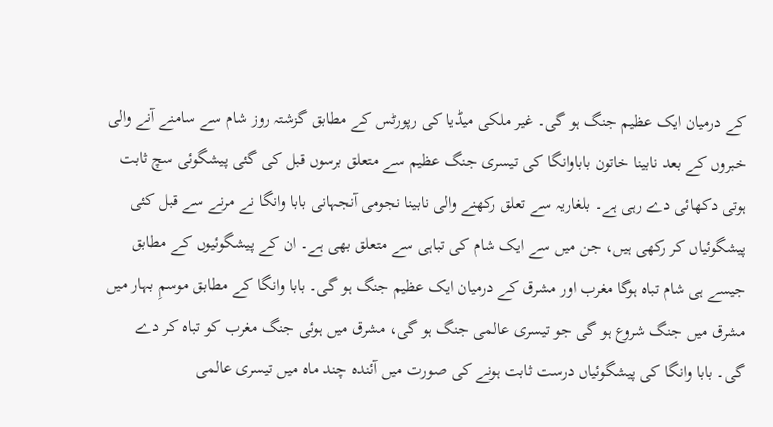کے درمیان ایک عظیم جنگ ہو گی۔ غیر ملکی میڈیا کی رپورٹس کے مطابق گزشتہ روز شام سے سامنے آنے والی خبروں کے بعد نابینا خاتون باباوانگا کی تیسری جنگ عظیم سے متعلق برسوں قبل کی گئی پیشگوئی سچ ثابت ہوتی دکھائی دے رہی ہے۔ بلغاریہ سے تعلق رکھنے والی نابینا نجومی آنجہانی بابا وانگا نے مرنے سے قبل کئی پیشگوئیاں کر رکھی ہیں، جن میں سے ایک شام کی تباہی سے متعلق بھی ہے۔ ان کے پیشگوئیوں کے مطابق جیسے ہی شام تباہ ہوگا مغرب اور مشرق کے درمیان ایک عظیم جنگ ہو گی۔ بابا وانگا کے مطابق موسمِ بہار میں مشرق میں جنگ شروع ہو گی جو تیسری عالمی جنگ ہو گی، مشرق میں ہوئی جنگ مغرب کو تباہ کر دے گی۔ بابا وانگا کی پیشگوئیاں درست ثابت ہونے کی صورت میں آئندہ چند ماہ میں تیسری عالمی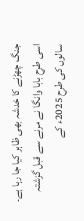جنگ چھڑنے کا خدشہ بھی ظاہر کیا جا رہا ہے۔ اسی طرح بابا وانگا نے مرنے سے قبل گزشتہ سالوں کی طرح 2025ء کے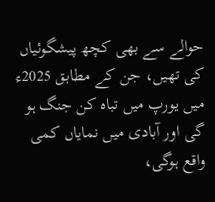حوالے سے بھی کچھ پیشگوئیاں کی تھیں، جن کے مطابق 2025ء میں یورپ میں تباہ کن جنگ ہو گی اور آبادی میں نمایاں کمی واقع ہوگی،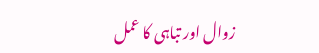زوال اور تباہی کا عمل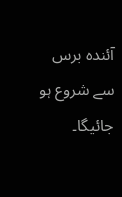آئندہ برس سے شروع ہو جائیگا۔